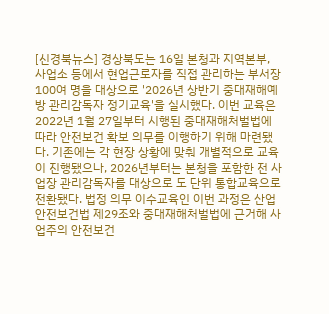[신경북뉴스] 경상북도는 16일 본청과 지역본부, 사업소 등에서 현업근로자를 직접 관리하는 부서장 100여 명을 대상으로 '2026년 상반기 중대재해예방 관리감독자 정기교육'을 실시했다. 이번 교육은 2022년 1월 27일부터 시행된 중대재해처벌법에 따라 안전보건 확보 의무를 이행하기 위해 마련됐다. 기존에는 각 현장 상황에 맞춰 개별적으로 교육이 진행됐으나, 2026년부터는 본청을 포함한 전 사업장 관리감독자를 대상으로 도 단위 통합교육으로 전환됐다. 법정 의무 이수교육인 이번 과정은 산업안전보건법 제29조와 중대재해처벌법에 근거해 사업주의 안전보건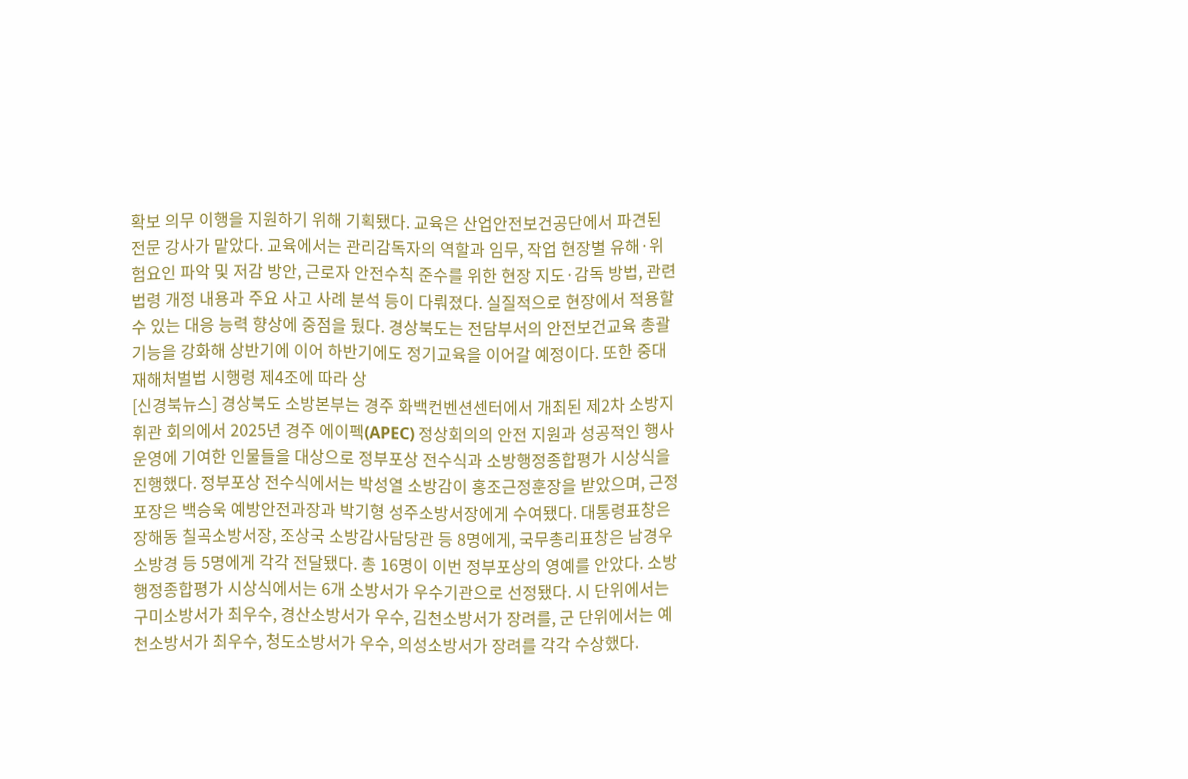확보 의무 이행을 지원하기 위해 기획됐다. 교육은 산업안전보건공단에서 파견된 전문 강사가 맡았다. 교육에서는 관리감독자의 역할과 임무, 작업 현장별 유해·위험요인 파악 및 저감 방안, 근로자 안전수칙 준수를 위한 현장 지도·감독 방법, 관련 법령 개정 내용과 주요 사고 사례 분석 등이 다뤄졌다. 실질적으로 현장에서 적용할 수 있는 대응 능력 향상에 중점을 뒀다. 경상북도는 전담부서의 안전보건교육 총괄 기능을 강화해 상반기에 이어 하반기에도 정기교육을 이어갈 예정이다. 또한 중대재해처벌법 시행령 제4조에 따라 상
[신경북뉴스] 경상북도 소방본부는 경주 화백컨벤션센터에서 개최된 제2차 소방지휘관 회의에서 2025년 경주 에이펙(APEC) 정상회의의 안전 지원과 성공적인 행사 운영에 기여한 인물들을 대상으로 정부포상 전수식과 소방행정종합평가 시상식을 진행했다. 정부포상 전수식에서는 박성열 소방감이 홍조근정훈장을 받았으며, 근정포장은 백승욱 예방안전과장과 박기형 성주소방서장에게 수여됐다. 대통령표창은 장해동 칠곡소방서장, 조상국 소방감사담당관 등 8명에게, 국무총리표창은 남경우 소방경 등 5명에게 각각 전달됐다. 총 16명이 이번 정부포상의 영예를 안았다. 소방행정종합평가 시상식에서는 6개 소방서가 우수기관으로 선정됐다. 시 단위에서는 구미소방서가 최우수, 경산소방서가 우수, 김천소방서가 장려를, 군 단위에서는 예천소방서가 최우수, 청도소방서가 우수, 의성소방서가 장려를 각각 수상했다.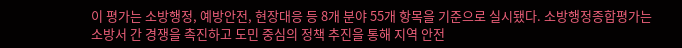이 평가는 소방행정, 예방안전, 현장대응 등 8개 분야 55개 항목을 기준으로 실시됐다. 소방행정종합평가는 소방서 간 경쟁을 촉진하고 도민 중심의 정책 추진을 통해 지역 안전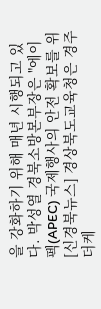을 강화하기 위해 매년 시행되고 있다. 박성열 경북소방본부장은 "에이펙(APEC) 국제행사의 안전 확보를 위
[신경북뉴스] 경상북도교육청은 경주 더케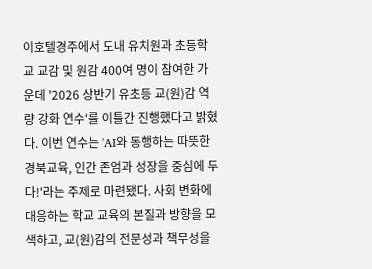이호텔경주에서 도내 유치원과 초등학교 교감 및 원감 400여 명이 참여한 가운데 '2026 상반기 유초등 교(원)감 역량 강화 연수'를 이틀간 진행했다고 밝혔다. 이번 연수는 'AI와 동행하는 따뜻한 경북교육, 인간 존엄과 성장을 중심에 두다!'라는 주제로 마련됐다. 사회 변화에 대응하는 학교 교육의 본질과 방향을 모색하고, 교(원)감의 전문성과 책무성을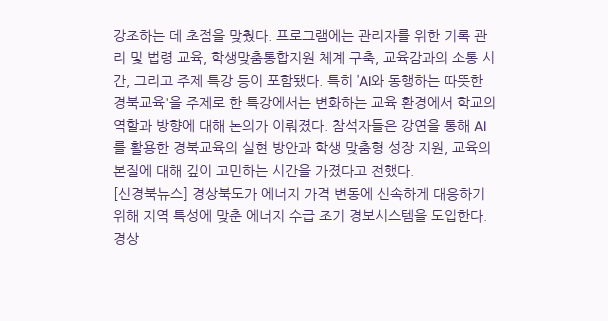강조하는 데 초점을 맞췄다. 프로그램에는 관리자를 위한 기록 관리 및 법령 교육, 학생맞춤통합지원 체계 구축, 교육감과의 소통 시간, 그리고 주제 특강 등이 포함됐다. 특히 'AI와 동행하는 따뜻한 경북교육'을 주제로 한 특강에서는 변화하는 교육 환경에서 학교의 역할과 방향에 대해 논의가 이뤄졌다. 참석자들은 강연을 통해 AI를 활용한 경북교육의 실현 방안과 학생 맞춤형 성장 지원, 교육의 본질에 대해 깊이 고민하는 시간을 가졌다고 전했다.
[신경북뉴스] 경상북도가 에너지 가격 변동에 신속하게 대응하기 위해 지역 특성에 맞춘 에너지 수급 조기 경보시스템을 도입한다. 경상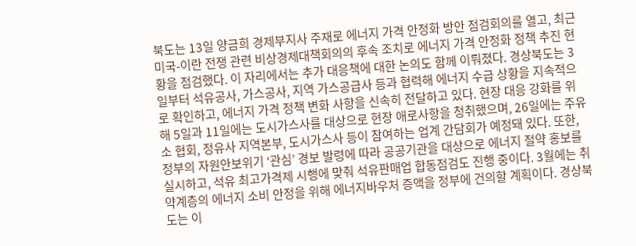북도는 13일 양금희 경제부지사 주재로 에너지 가격 안정화 방안 점검회의를 열고, 최근 미국-이란 전쟁 관련 비상경제대책회의의 후속 조치로 에너지 가격 안정화 정책 추진 현황을 점검했다. 이 자리에서는 추가 대응책에 대한 논의도 함께 이뤄졌다. 경상북도는 3일부터 석유공사, 가스공사, 지역 가스공급사 등과 협력해 에너지 수급 상황을 지속적으로 확인하고, 에너지 가격 정책 변화 사항을 신속히 전달하고 있다. 현장 대응 강화를 위해 5일과 11일에는 도시가스사를 대상으로 현장 애로사항을 청취했으며, 26일에는 주유소 협회, 정유사 지역본부, 도시가스사 등이 참여하는 업계 간담회가 예정돼 있다. 또한, 정부의 자원안보위기 ‘관심’ 경보 발령에 따라 공공기관을 대상으로 에너지 절약 홍보를 실시하고, 석유 최고가격제 시행에 맞춰 석유판매업 합동점검도 진행 중이다. 3월에는 취약계층의 에너지 소비 안정을 위해 에너지바우처 증액을 정부에 건의할 계획이다. 경상북도는 이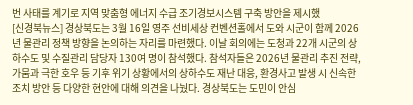번 사태를 계기로 지역 맞춤형 에너지 수급 조기경보시스템 구축 방안을 제시했
[신경북뉴스] 경상북도는 3월 16일 영주 선비세상 컨벤션홀에서 도와 시군이 함께 2026년 물관리 정책 방향을 논의하는 자리를 마련했다. 이날 회의에는 도청과 22개 시군의 상하수도 및 수질관리 담당자 130여 명이 참석했다. 참석자들은 2026년 물관리 추진 전략, 가뭄과 극한 호우 등 기후 위기 상황에서의 상하수도 재난 대응, 환경사고 발생 시 신속한 조치 방안 등 다양한 현안에 대해 의견을 나눴다. 경상북도는 도민이 안심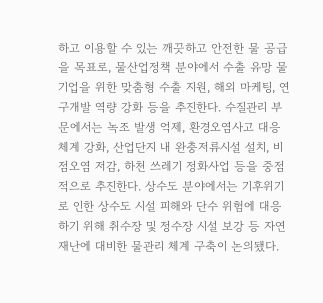하고 이용할 수 있는 깨끗하고 안전한 물 공급을 목표로, 물산업정책 분야에서 수출 유망 물기업을 위한 맞춤형 수출 지원, 해외 마케팅, 연구개발 역량 강화 등을 추진한다. 수질관리 부문에서는 녹조 발생 억제, 환경오염사고 대응 체계 강화, 산업단지 내 완충저류시설 설치, 비점오염 저감, 하천 쓰레기 정화사업 등을 중점적으로 추진한다. 상수도 분야에서는 기후위기로 인한 상수도 시설 피해와 단수 위험에 대응하기 위해 취수장 및 정수장 시설 보강 등 자연재난에 대비한 물관리 체계 구축이 논의됐다.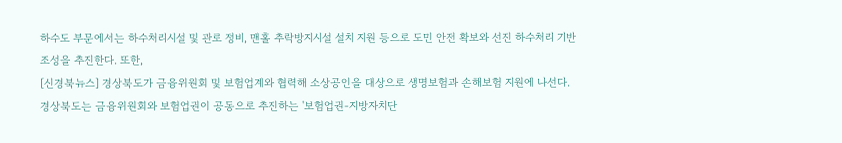하수도 부문에서는 하수처리시설 및 관로 정비, 맨홀 추락방지시설 설치 지원 등으로 도민 안전 확보와 선진 하수처리 기반 조성을 추진한다. 또한,
[신경북뉴스] 경상북도가 금융위원회 및 보험업계와 협력해 소상공인을 대상으로 생명보험과 손해보험 지원에 나선다. 경상북도는 금융위원회와 보험업권이 공동으로 추진하는 '보험업권-지방자치단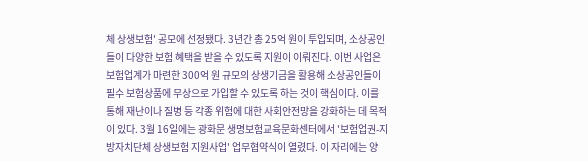체 상생보험' 공모에 선정됐다. 3년간 총 25억 원이 투입되며, 소상공인들이 다양한 보험 혜택을 받을 수 있도록 지원이 이뤄진다. 이번 사업은 보험업계가 마련한 300억 원 규모의 상생기금을 활용해 소상공인들이 필수 보험상품에 무상으로 가입할 수 있도록 하는 것이 핵심이다. 이를 통해 재난이나 질병 등 각종 위험에 대한 사회안전망을 강화하는 데 목적이 있다. 3월 16일에는 광화문 생명보험교육문화센터에서 '보험업권-지방자치단체 상생보험 지원사업' 업무협약식이 열렸다. 이 자리에는 양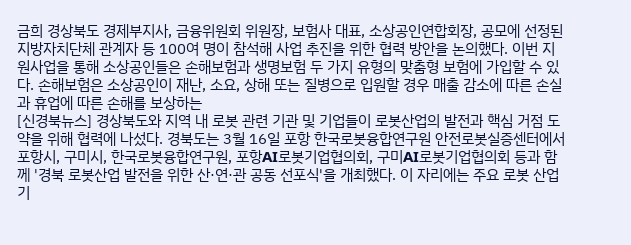금희 경상북도 경제부지사, 금융위원회 위원장, 보험사 대표, 소상공인연합회장, 공모에 선정된 지방자치단체 관계자 등 100여 명이 참석해 사업 추진을 위한 협력 방안을 논의했다. 이번 지원사업을 통해 소상공인들은 손해보험과 생명보험 두 가지 유형의 맞춤형 보험에 가입할 수 있다. 손해보험은 소상공인이 재난, 소요, 상해 또는 질병으로 입원할 경우 매출 감소에 따른 손실과 휴업에 따른 손해를 보상하는
[신경북뉴스] 경상북도와 지역 내 로봇 관련 기관 및 기업들이 로봇산업의 발전과 핵심 거점 도약을 위해 협력에 나섰다. 경북도는 3월 16일 포항 한국로봇융합연구원 안전로봇실증센터에서 포항시, 구미시, 한국로봇융합연구원, 포항AI로봇기업협의회, 구미AI로봇기업협의회 등과 함께 '경북 로봇산업 발전을 위한 산·연·관 공동 선포식'을 개최했다. 이 자리에는 주요 로봇 산업 기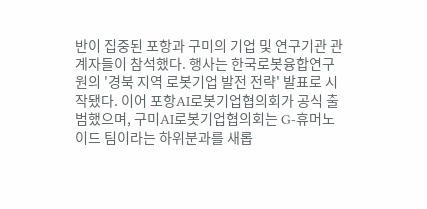반이 집중된 포항과 구미의 기업 및 연구기관 관계자들이 참석했다. 행사는 한국로봇융합연구원의 '경북 지역 로봇기업 발전 전략' 발표로 시작됐다. 이어 포항AI로봇기업협의회가 공식 출범했으며, 구미AI로봇기업협의회는 G-휴머노이드 팀이라는 하위분과를 새롭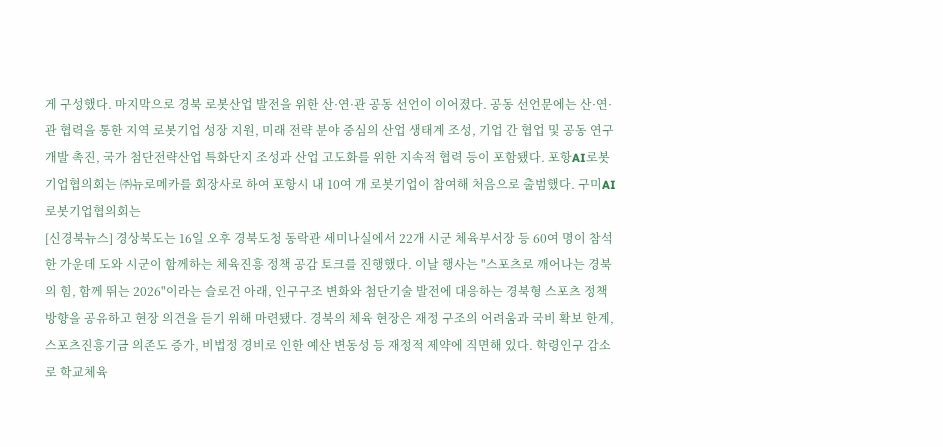게 구성했다. 마지막으로 경북 로봇산업 발전을 위한 산·연·관 공동 선언이 이어졌다. 공동 선언문에는 산·연·관 협력을 통한 지역 로봇기업 성장 지원, 미래 전략 분야 중심의 산업 생태계 조성, 기업 간 협업 및 공동 연구개발 촉진, 국가 첨단전략산업 특화단지 조성과 산업 고도화를 위한 지속적 협력 등이 포함됐다. 포항AI로봇기업협의회는 ㈜뉴로메카를 회장사로 하여 포항시 내 10여 개 로봇기업이 참여해 처음으로 출범했다. 구미AI로봇기업협의회는
[신경북뉴스] 경상북도는 16일 오후 경북도청 동락관 세미나실에서 22개 시군 체육부서장 등 60여 명이 참석한 가운데 도와 시군이 함께하는 체육진흥 정책 공감 토크를 진행했다. 이날 행사는 "스포츠로 깨어나는 경북의 힘, 함께 뛰는 2026"이라는 슬로건 아래, 인구구조 변화와 첨단기술 발전에 대응하는 경북형 스포츠 정책 방향을 공유하고 현장 의견을 듣기 위해 마련됐다. 경북의 체육 현장은 재정 구조의 어려움과 국비 확보 한계, 스포츠진흥기금 의존도 증가, 비법정 경비로 인한 예산 변동성 등 재정적 제약에 직면해 있다. 학령인구 감소로 학교체육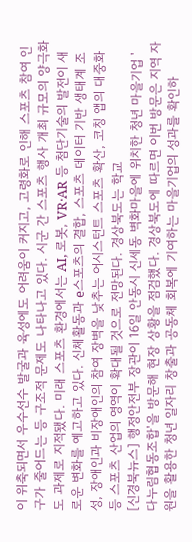이 위축되면서 우수선수 발굴과 육성에도 어려움이 커지고, 고령화로 인해 스포츠 참여 인구가 줄어드는 등 구조적 문제도 나타나고 있다. 시군 간 스포츠 행사 개최 규모의 양극화도 과제로 지적됐다. 미래 스포츠 환경에서는 AI, 로봇, VR·AR 등 첨단기술의 발전이 새로운 변화를 예고하고 있다. 신체활동과 e스포츠의 결합, 스포츠 데이터 기반 생태계 조성, 장애인과 비장애인의 참여 장벽을 낮추는 어시스턴트 스포츠 확산, 코칭 앱의 대중화 등 스포츠 산업의 영역이 확대될 것으로 전망된다. 경상북도는 학교
[신경북뉴스] 행정안전부 장관이 16일 안동시 신세동 벽화마을에 위치한 청년 마을기업 '다누림협동조합'을 방문해 현장 상황을 점검했다. 경상북도에 따르면 이번 방문은 지역 자원을 활용한 청년 일자리 창출과 공동체 회복에 기여하는 마을기업의 성과를 확인하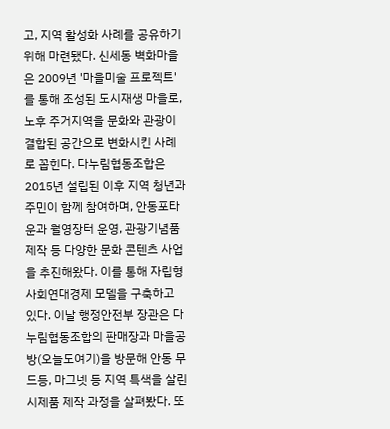고, 지역 활성화 사례를 공유하기 위해 마련됐다. 신세동 벽화마을은 2009년 '마을미술 프로젝트'를 통해 조성된 도시재생 마을로, 노후 주거지역을 문화와 관광이 결합된 공간으로 변화시킨 사례로 꼽힌다. 다누림협동조합은 2015년 설립된 이후 지역 청년과 주민이 함께 참여하며, 안동포타운과 월영장터 운영, 관광기념품 제작 등 다양한 문화 콘텐츠 사업을 추진해왔다. 이를 통해 자립형 사회연대경제 모델을 구축하고 있다. 이날 행정안전부 장관은 다누림협동조합의 판매장과 마을공방(오늘도여기)을 방문해 안동 무드등, 마그넷 등 지역 특색을 살린 시제품 제작 과정을 살펴봤다. 또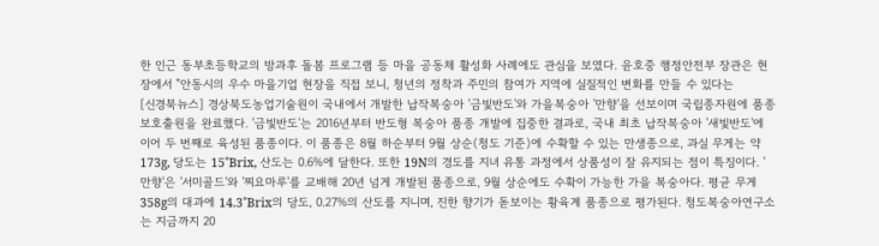한 인근 동부초등학교의 방과후 돌봄 프로그램 등 마을 공동체 활성화 사례에도 관심을 보였다. 윤호중 행정안전부 장관은 현장에서 "안동시의 우수 마을기업 현장을 직접 보니, 청년의 정착과 주민의 참여가 지역에 실질적인 변화를 만들 수 있다는
[신경북뉴스] 경상북도농업기술원이 국내에서 개발한 납작복숭아 '금빛반도'와 가을복숭아 '만향'을 선보이며 국립종자원에 품종보호출원을 완료했다. '금빛반도'는 2016년부터 반도형 복숭아 품종 개발에 집중한 결과로, 국내 최초 납작복숭아 '새빛반도'에 이어 두 번째로 육성된 품종이다. 이 품종은 8월 하순부터 9월 상순(청도 기준)에 수확할 수 있는 만생종으로, 과실 무게는 약 173g, 당도는 15˚Brix, 산도는 0.6%에 달한다. 또한 19N의 경도를 지녀 유통 과정에서 상품성이 잘 유지되는 점이 특징이다. '만향'은 '서미골드'와 '찌요마루'를 교배해 20년 넘게 개발된 품종으로, 9월 상순에도 수확이 가능한 가을 복숭아다. 평균 무게 358g의 대과에 14.3˚Brix의 당도, 0.27%의 산도를 지니며, 진한 향기가 돋보이는 황육계 품종으로 평가된다. 청도복숭아연구소는 지금까지 20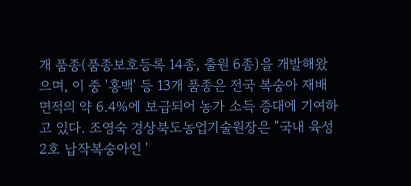개 품종(품종보호등록 14종, 출원 6종)을 개발해왔으며, 이 중 '홍백' 등 13개 품종은 전국 복숭아 재배면적의 약 6.4%에 보급되어 농가 소득 증대에 기여하고 있다. 조영숙 경상북도농업기술원장은 "국내 육성 2호 납작복숭아인 '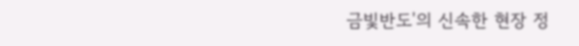금빛반도'의 신속한 현장 정